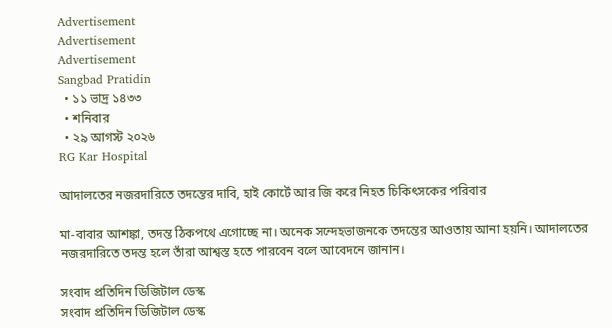Advertisement
Advertisement
Advertisement
Sangbad Pratidin
  • ১১ ভাদ্র ১৪৩৩
  • শনিবার
  • ২৯ আগস্ট ২০২৬
RG Kar Hospital

আদালতের নজরদারিতে তদন্তের দাবি, হাই কোর্টে আর জি করে নিহত চিকিৎসকের পরিবার

মা-বাবার আশঙ্কা, তদন্ত ঠিকপথে এগোচ্ছে না। অনেক সন্দেহভাজনকে তদন্তের আওতায় আনা হয়নি। আদালতের নজরদারিতে তদন্ত হলে তাঁরা আশ্বস্ত হতে পারবেন বলে আবেদনে জানান।

সংবাদ প্রতিদিন ডিজিটাল ডেস্ক
সংবাদ প্রতিদিন ডিজিটাল ডেস্ক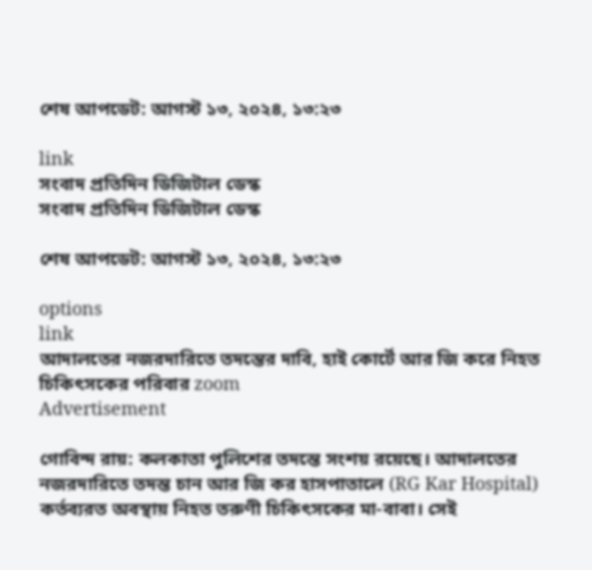শেষ আপডেট: আগস্ট ১৩, ২০২৪, ১৩:২৩

link
সংবাদ প্রতিদিন ডিজিটাল ডেস্ক
সংবাদ প্রতিদিন ডিজিটাল ডেস্ক

শেষ আপডেট: আগস্ট ১৩, ২০২৪, ১৩:২৩

options
link
আদালতের নজরদারিতে তদন্তের দাবি, হাই কোর্টে আর জি করে নিহত চিকিৎসকের পরিবার zoom
Advertisement

গোবিন্দ রায়: কলকাতা পুলিশের তদন্তে সংশয় রয়েছে। আদালতের নজরদারিতে তদন্ত চান আর জি কর হাসপাতালে (RG Kar Hospital) কর্তব্যরত অবস্থায় নিহত তরুণী চিকিৎসকের মা-বাবা। সেই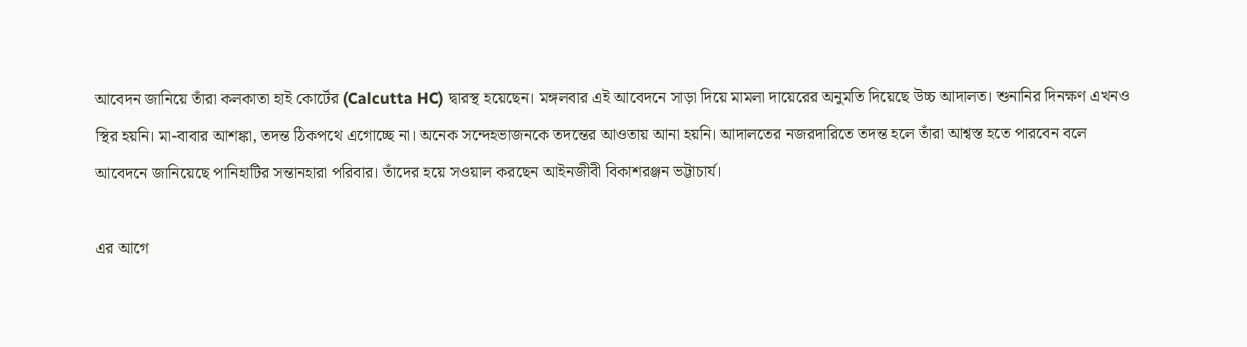আবেদন জানিয়ে তাঁরা কলকাতা হাই কোর্টের (Calcutta HC) দ্বারস্থ হয়েছেন। মঙ্গলবার এই আবেদনে সাড়া দিয়ে মামলা দায়েরের অনুমতি দিয়েছে উচ্চ আদালত। শুনানির দিনক্ষণ এখনও স্থির হয়নি। মা-বাবার আশঙ্কা, তদন্ত ঠিকপথে এগোচ্ছে না। অনেক সন্দেহভাজনকে তদন্তের আওতায় আনা হয়নি। আদালতের নজরদারিতে তদন্ত হলে তাঁরা আশ্বস্ত হতে পারবেন বলে আবেদনে জানিয়েছে পানিহাটির সন্তানহারা পরিবার। তাঁদের হয়ে সওয়াল করছেন আইনজীবী বিকাশরঞ্জন ভট্টাচার্য।

এর আগে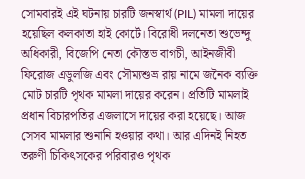সোমবারই এই ঘটনায় চারটি জনস্বার্থ (PIL) মামলা দায়ের হয়েছিল কলকাতা হাই কোর্টে। বিরোধী দলনেতা শুভেন্দু অধিকারী, বিজেপি নেতা কৌস্তভ বাগচী, আইনজীবী ফিরোজ এডুলজি এবং সৌম্যশুভ্র রায় নামে জনৈক ব্যক্তি মোট চারটি পৃথক মামলা দায়ের করেন। প্রতিটি মামলাই প্রধান বিচারপতির এজলাসে দায়ের করা হয়েছে। আজ সেসব মামলার শুনানি হওয়ার কথা। আর এদিনই নিহত তরুণী চিকিৎসকের পরিবারও পৃথক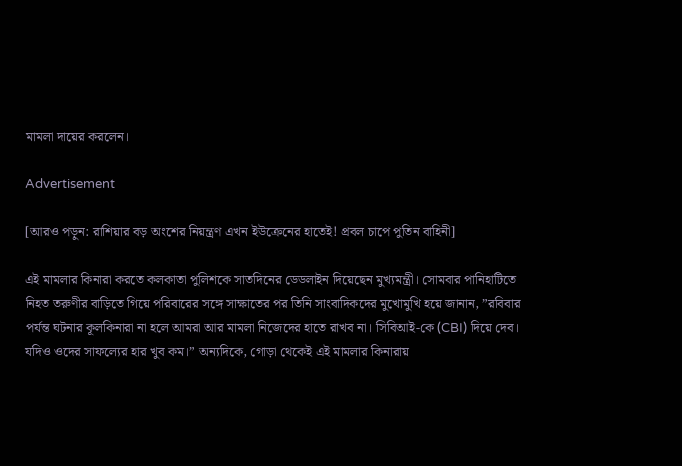মামলা দায়ের করলেন।

Advertisement

[আরও পড়ুন: রাশিয়ার বড় অংশের নিয়ন্ত্রণ এখন ইউক্রেনের হাতেই! প্রবল চাপে পুতিন বাহিনী]

এই মামলার কিনারা করতে কলকাতা পুলিশকে সাতদিনের ডেডলাইন দিয়েছেন মুখ্যমন্ত্রী। সোমবার পানিহাটিতে নিহত তরুণীর বাড়িতে গিয়ে পরিবারের সঙ্গে সাক্ষাতের পর তিনি সাংবাদিকদের মুখোমুখি হয়ে জানান, ”রবিবার পর্যন্ত ঘটনার কূলকিনারা না হলে আমরা আর মামলা নিজেদের হাতে রাখব না। সিবিআই-কে (CBI) দিয়ে দেব। যদিও ওদের সাফল্যের হার খুব কম।” অন্যদিকে, গোড়া থেকেই এই মামলার কিনারায়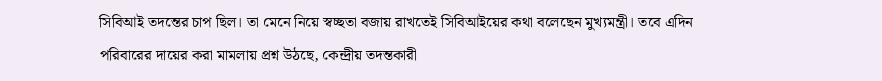সিবিআই তদন্তের চাপ ছিল। তা মেনে নিয়ে স্বচ্ছতা বজায় রাখতেই সিবিআইয়ের কথা বলেছেন মুখ্যমন্ত্রী। তবে এদিন পরিবারের দায়ের করা মামলায় প্রশ্ন উঠছে, কেন্দ্রীয় তদন্তকারী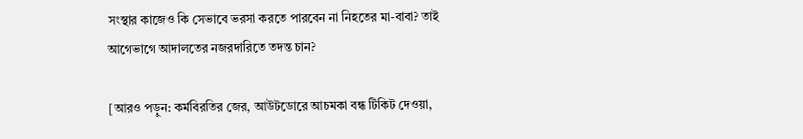সংস্থার কাজেও কি সেভাবে ভরসা করতে পারবেন না নিহতের মা-বাবা? তাই আগেভাগে আদালতের নজরদারিতে তদন্ত চান?

[আরও পড়ুন: কর্মবিরতির জের, আউটডোরে আচমকা বন্ধ টিকিট দেওয়া,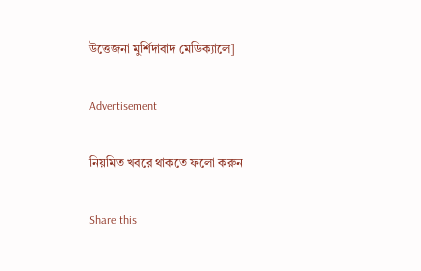উত্তেজনা মুর্শিদাবাদ মেডিক্যালে]

Advertisement

নিয়মিত খবরে থাকতে ফলো করুন

Share this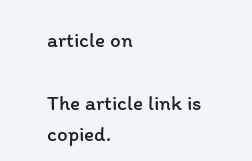article on

The article link is copied.